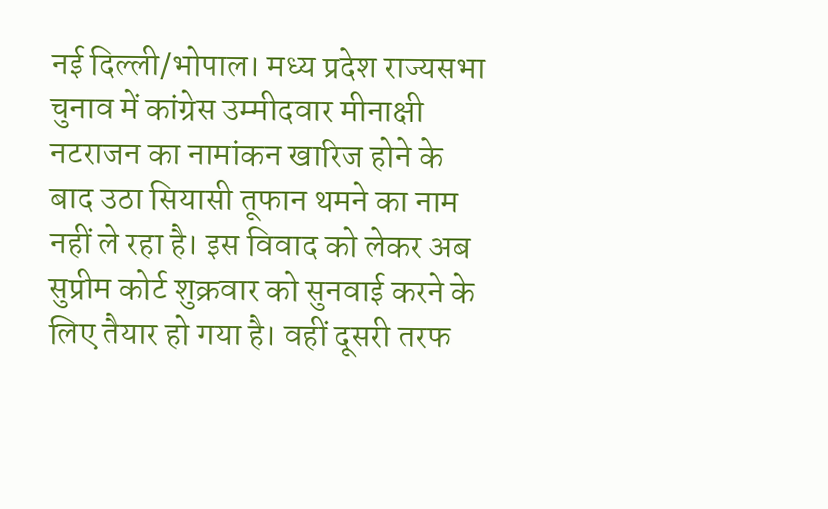नई दिल्ली/भोपाल। मध्य प्रदेश राज्यसभा चुनाव में कांग्रेस उम्मीदवार मीनाक्षी नटराजन का नामांकन खारिज होने के बाद उठा सियासी तूफान थमने का नाम नहीं ले रहा है। इस विवाद को लेकर अब सुप्रीम कोर्ट शुक्रवार को सुनवाई करने के लिए तैयार हो गया है। वहीं दूसरी तरफ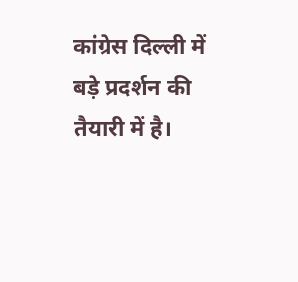कांग्रेस दिल्ली में बड़े प्रदर्शन की तैयारी में है।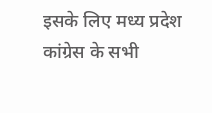इसके लिए मध्य प्रदेश कांग्रेस के सभी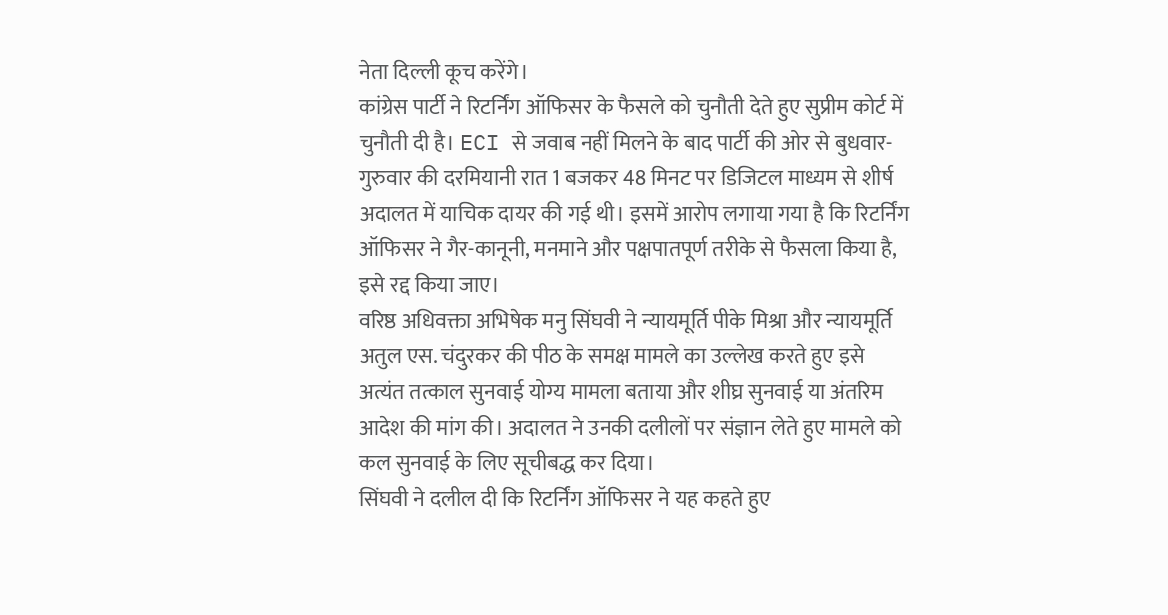नेता दिल्ली कूच करेंगे।
कांग्रेस पार्टी ने रिटर्निंग ऑफिसर के फैसले को चुनौती देते हुए सुप्रीम कोर्ट में चुनौती दी है। ECI से जवाब नहीं मिलने के बाद पार्टी की ओर से बुधवार-गुरुवार की दरमियानी रात 1 बजकर 48 मिनट पर डिजिटल माध्यम से शीर्ष अदालत में याचिक दायर की गई थी। इसमें आरोप लगाया गया है कि रिटर्निंग ऑफिसर ने गैर-कानूनी, मनमाने और पक्षपातपूर्ण तरीके से फैसला किया है, इसे रद्द किया जाए।
वरिष्ठ अधिवक्ता अभिषेक मनु सिंघवी ने न्यायमूर्ति पीके मिश्रा और न्यायमूर्ति अतुल एस. चंदुरकर की पीठ के समक्ष मामले का उल्लेख करते हुए इसे अत्यंत तत्काल सुनवाई योग्य मामला बताया और शीघ्र सुनवाई या अंतरिम आदेश की मांग की। अदालत ने उनकी दलीलों पर संज्ञान लेते हुए मामले को कल सुनवाई के लिए सूचीबद्ध कर दिया।
सिंघवी ने दलील दी कि रिटर्निंग ऑफिसर ने यह कहते हुए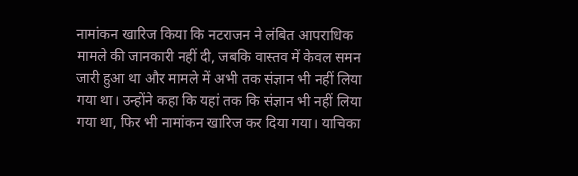नामांकन खारिज किया कि नटराजन ने लंबित आपराधिक मामले की जानकारी नहीं दी, जबकि वास्तव में केवल समन जारी हुआ था और मामले में अभी तक संज्ञान भी नहीं लिया गया था। उन्होंने कहा कि यहां तक कि संज्ञान भी नहीं लिया गया था, फिर भी नामांकन खारिज कर दिया गया। याचिका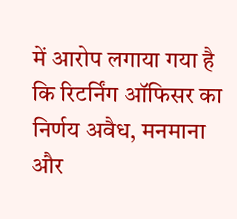में आरोप लगाया गया है कि रिटर्निंग ऑफिसर का निर्णय अवैध, मनमाना और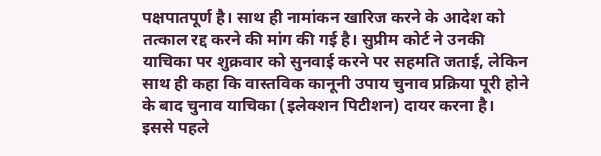पक्षपातपूर्ण है। साथ ही नामांकन खारिज करने के आदेश को तत्काल रद्द करने की मांग की गई है। सुप्रीम कोर्ट ने उनकी याचिका पर शुक्रवार को सुनवाई करने पर सहमति जताई, लेकिन साथ ही कहा कि वास्तविक कानूनी उपाय चुनाव प्रक्रिया पूरी होने के बाद चुनाव याचिका (इलेक्शन पिटीशन) दायर करना है।
इससे पहले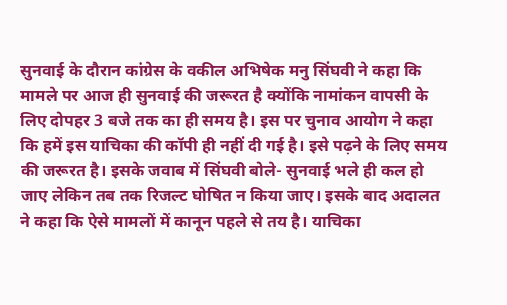सुनवाई के दौरान कांग्रेस के वकील अभिषेक मनु सिंघवी ने कहा कि मामले पर आज ही सुनवाई की जरूरत है क्योंकि नामांकन वापसी के लिए दोपहर 3 बजे तक का ही समय है। इस पर चुनाव आयोग ने कहा कि हमें इस याचिका की कॉपी ही नहीं दी गई है। इसे पढ़ने के लिए समय की जरूरत है। इसके जवाब में सिंघवी बोले- सुनवाई भले ही कल हो जाए लेकिन तब तक रिजल्ट घोषित न किया जाए। इसके बाद अदालत ने कहा कि ऐसे मामलों में कानून पहले से तय है। याचिका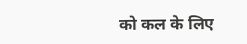को कल के लिए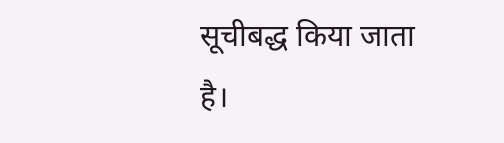सूचीबद्ध किया जाता है।